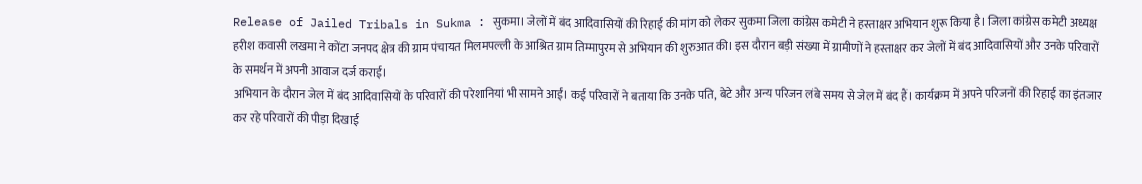Release of Jailed Tribals in Sukma : सुकमा। जेलों में बंद आदिवासियों की रिहाई की मांग को लेकर सुकमा जिला कांग्रेस कमेटी ने हस्ताक्षर अभियान शुरू किया है। जिला कांग्रेस कमेटी अध्यक्ष हरीश कवासी लखमा ने कोंटा जनपद क्षेत्र की ग्राम पंचायत मिलमपल्ली के आश्रित ग्राम तिम्मापुरम से अभियान की शुरुआत की। इस दौरान बड़ी संख्या में ग्रामीणों ने हस्ताक्षर कर जेलों में बंद आदिवासियों और उनके परिवारों के समर्थन में अपनी आवाज दर्ज कराई।
अभियान के दौरान जेल में बंद आदिवासियों के परिवारों की परेशानियां भी सामने आईं। कई परिवारों ने बताया कि उनके पति, बेटे और अन्य परिजन लंबे समय से जेल में बंद हैं। कार्यक्रम में अपने परिजनों की रिहाई का इंतजार कर रहे परिवारों की पीड़ा दिखाई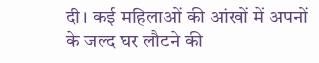दी। कई महिलाओं की आंखों में अपनों के जल्द घर लौटने की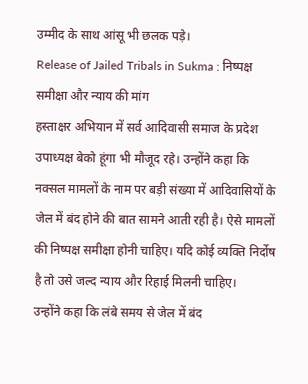उम्मीद के साथ आंसू भी छलक पड़े।
Release of Jailed Tribals in Sukma : निष्पक्ष समीक्षा और न्याय की मांग
हस्ताक्षर अभियान में सर्व आदिवासी समाज के प्रदेश उपाध्यक्ष बेको हूंगा भी मौजूद रहे। उन्होंने कहा कि नक्सल मामलों के नाम पर बड़ी संख्या में आदिवासियों के जेल में बंद होने की बात सामने आती रही है। ऐसे मामलों की निष्पक्ष समीक्षा होनी चाहिए। यदि कोई व्यक्ति निर्दोष है तो उसे जल्द न्याय और रिहाई मिलनी चाहिए।
उन्होंने कहा कि लंबे समय से जेल में बंद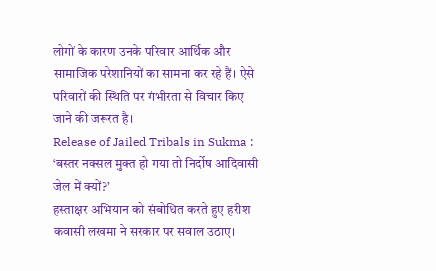लोगों के कारण उनके परिवार आर्थिक और सामाजिक परेशानियों का सामना कर रहे हैं। ऐसे परिवारों की स्थिति पर गंभीरता से विचार किए जाने की जरूरत है।
Release of Jailed Tribals in Sukma : ‘बस्तर नक्सल मुक्त हो गया तो निर्दोष आदिवासी जेल में क्यों?’
हस्ताक्षर अभियान को संबोधित करते हुए हरीश कवासी लखमा ने सरकार पर सवाल उठाए।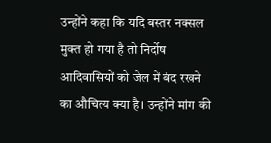उन्होंने कहा कि यदि बस्तर नक्सल मुक्त हो गया है तो निर्दोष आदिवासियों को जेल में बंद रखने का औचित्य क्या है। उन्होंने मांग की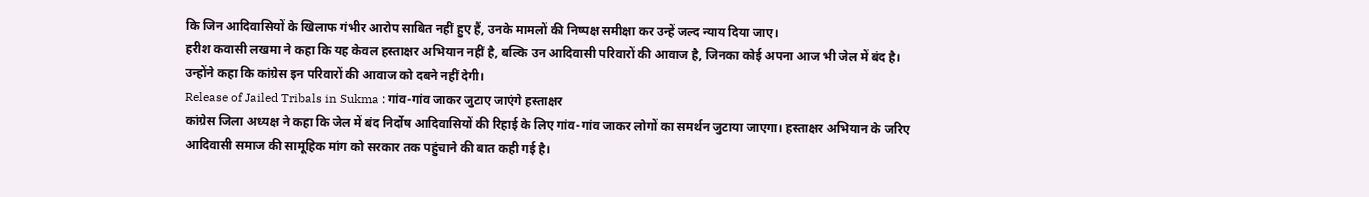कि जिन आदिवासियों के खिलाफ गंभीर आरोप साबित नहीं हुए हैं, उनके मामलों की निष्पक्ष समीक्षा कर उन्हें जल्द न्याय दिया जाए।
हरीश कवासी लखमा ने कहा कि यह केवल हस्ताक्षर अभियान नहीं है, बल्कि उन आदिवासी परिवारों की आवाज है, जिनका कोई अपना आज भी जेल में बंद है। उन्होंने कहा कि कांग्रेस इन परिवारों की आवाज को दबने नहीं देगी।
Release of Jailed Tribals in Sukma : गांव-गांव जाकर जुटाए जाएंगे हस्ताक्षर
कांग्रेस जिला अध्यक्ष ने कहा कि जेल में बंद निर्दोष आदिवासियों की रिहाई के लिए गांव-गांव जाकर लोगों का समर्थन जुटाया जाएगा। हस्ताक्षर अभियान के जरिए आदिवासी समाज की सामूहिक मांग को सरकार तक पहुंचाने की बात कही गई है।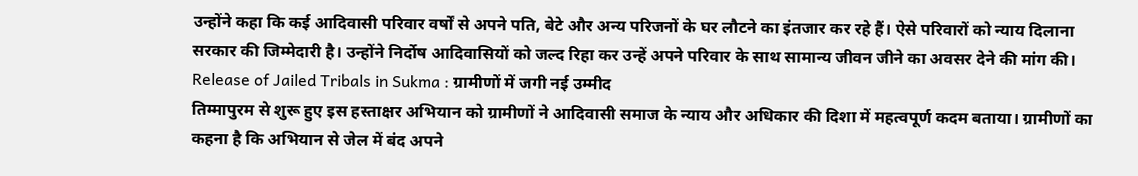उन्होंने कहा कि कई आदिवासी परिवार वर्षों से अपने पति, बेटे और अन्य परिजनों के घर लौटने का इंतजार कर रहे हैं। ऐसे परिवारों को न्याय दिलाना सरकार की जिम्मेदारी है। उन्होंने निर्दोष आदिवासियों को जल्द रिहा कर उन्हें अपने परिवार के साथ सामान्य जीवन जीने का अवसर देने की मांग की।
Release of Jailed Tribals in Sukma : ग्रामीणों में जगी नई उम्मीद
तिम्मापुरम से शुरू हुए इस हस्ताक्षर अभियान को ग्रामीणों ने आदिवासी समाज के न्याय और अधिकार की दिशा में महत्वपूर्ण कदम बताया। ग्रामीणों का कहना है कि अभियान से जेल में बंद अपने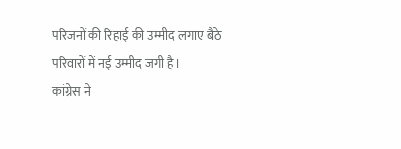परिजनों की रिहाई की उम्मीद लगाए बैठे परिवारों में नई उम्मीद जगी है।
कांग्रेस ने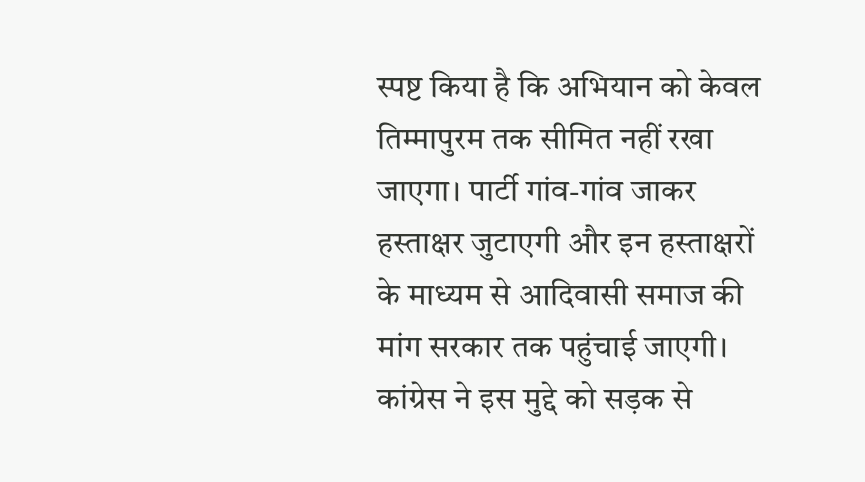स्पष्ट किया है कि अभियान को केवल तिम्मापुरम तक सीमित नहीं रखा जाएगा। पार्टी गांव-गांव जाकर हस्ताक्षर जुटाएगी और इन हस्ताक्षरों के माध्यम से आदिवासी समाज की मांग सरकार तक पहुंचाई जाएगी। कांग्रेस ने इस मुद्दे को सड़क से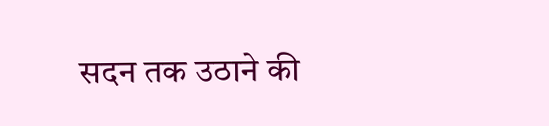सदन तक उठाने की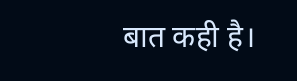बात कही है।